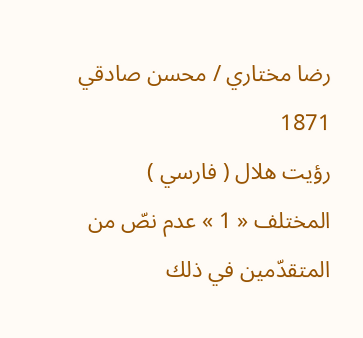رضا مختاري / محسن صادقي
1871
رؤيت هلال ( فارسي )
المختلف « 1 » عدم نصّ من المتقدّمين في ذلك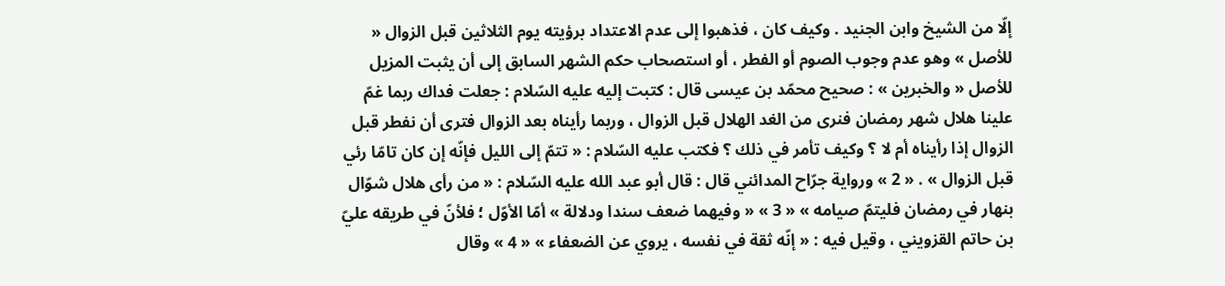إلّا من الشيخ وابن الجنيد . وكيف كان ، فذهبوا إلى عدم الاعتداد برؤيته يوم الثلاثين قبل الزوال « للأصل » وهو عدم وجوب الصوم أو الفطر ، أو استصحاب حكم الشهر السابق إلى أن يثبت المزيل للأصل « والخبرين » : صحيح محمّد بن عيسى قال : كتبت إليه عليه السّلام : جعلت فداك ربما غمّ علينا هلال شهر رمضان فنرى من الغد الهلال قبل الزوال ، وربما رأيناه بعد الزوال فترى أن نفطر قبل الزوال إذا رأيناه أم لا ؟ وكيف تأمر في ذلك ؟ فكتب عليه السّلام : « تتمّ إلى الليل فإنّه إن كان تامّا رئي قبل الزوال » . « 2 » ورواية جرّاح المدائني قال : قال أبو عبد الله عليه السّلام : « من رأى هلال شوّال بنهار في رمضان فليتمّ صيامه » « 3 » « وفيهما ضعف سندا ودلالة » أمّا الأوّل ؛ فلأنّ في طريقه عليّ بن حاتم القزويني ، وقيل فيه : « إنّه ثقة في نفسه ، يروي عن الضعفاء » « 4 » وقال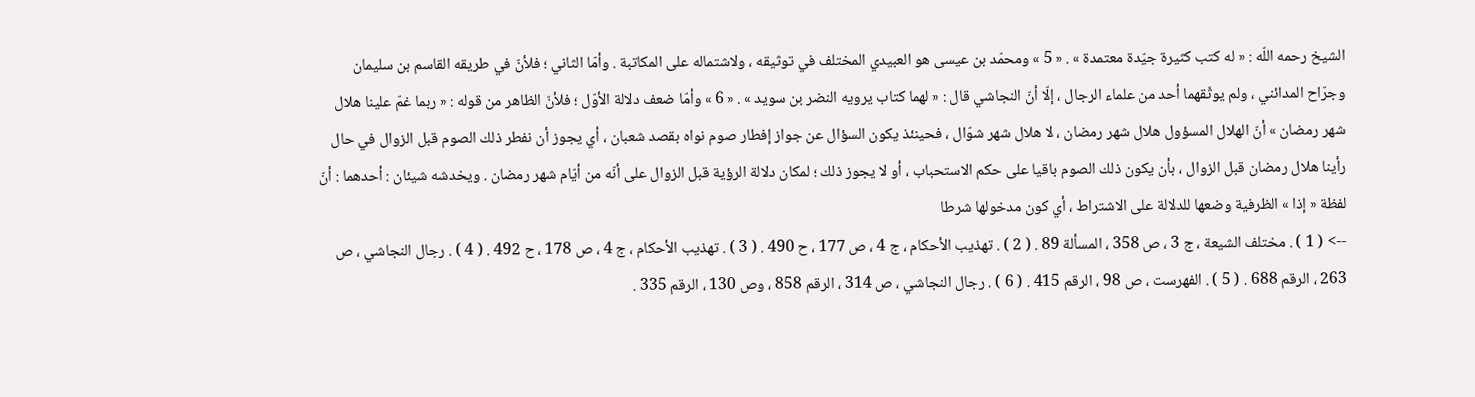الشيخ رحمه اللّه : « له كتب كثيرة جيّدة معتمدة » . « 5 » ومحمّد بن عيسى هو العبيدي المختلف في توثيقه ، ولاشتماله على المكاتبة . وأمّا الثاني ؛ فلأنّ في طريقه القاسم بن سليمان وجرّاح المدائني ، ولم يوثّقهما أحد من علماء الرجال ، إلّا أنّ النجاشي قال : « لهما كتاب يرويه النضر بن سويد » . « 6 » وأمّا ضعف دلالة الأوّل ؛ فلأنّ الظاهر من قوله : « ربما غمّ علينا هلال شهر رمضان » أنّ الهلال المسؤول هلال شهر رمضان ، لا هلال شهر شوّال ، فحينئذ يكون السؤال عن جواز إفطار صوم نواه بقصد شعبان ، أي يجوز أن نفطر ذلك الصوم قبل الزوال في حال رأينا هلال رمضان قبل الزوال ، بأن يكون ذلك الصوم باقيا على حكم الاستحباب ، أو لا يجوز ذلك ؛ لمكان دلالة الرؤية قبل الزوال على أنّه من أيّام شهر رمضان . ويخدشه شيئان : أحدهما : أنّ لفظة « إذا » الظرفية وضعها للدلالة على الاشتراط ، أي كون مدخولها شرطا
--> ( 1 ) . مختلف الشيعة ، ج 3 ، ص 358 ، المسألة 89 . ( 2 ) . تهذيب الأحكام ، ج 4 ، ص 177 ، ح 490 . ( 3 ) . تهذيب الأحكام ، ج 4 ، ص 178 ، ح 492 . ( 4 ) . رجال النجاشي ، ص 263 ، الرقم 688 . ( 5 ) . الفهرست ، ص 98 ، الرقم 415 . ( 6 ) . رجال النجاشي ، ص 314 ، الرقم 858 ، وص 130 ، الرقم 335 .